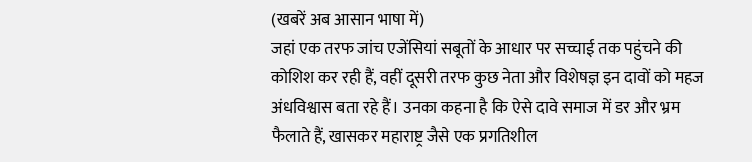(खबरें अब आसान भाषा में)
जहां एक तरफ जांच एजेंसियां सबूतों के आधार पर सच्चाई तक पहुंचने की कोशिश कर रही हैं, वहीं दूसरी तरफ कुछ नेता और विशेषज्ञ इन दावों को महज अंधविश्वास बता रहे हैं। उनका कहना है कि ऐसे दावे समाज में डर और भ्रम फैलाते हैं, खासकर महाराष्ट्र जैसे एक प्रगतिशील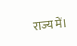राज्य में।